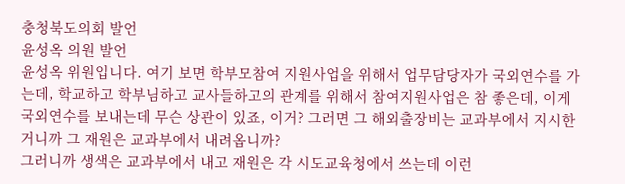충청북도의회 발언
윤성옥 의원 발언
윤성옥 위원입니다. 여기 보면 학부모참여 지원사업을 위해서 업무담당자가 국외연수를 가는데, 학교하고 학부님하고 교사들하고의 관계를 위해서 참여지원사업은 참 좋은데, 이게 국외연수를 보내는데 무슨 상관이 있죠, 이거? 그러면 그 해외출장비는 교과부에서 지시한 거니까 그 재원은 교과부에서 내려옵니까?
그러니까 생색은 교과부에서 내고 재원은 각 시도교육청에서 쓰는데 이런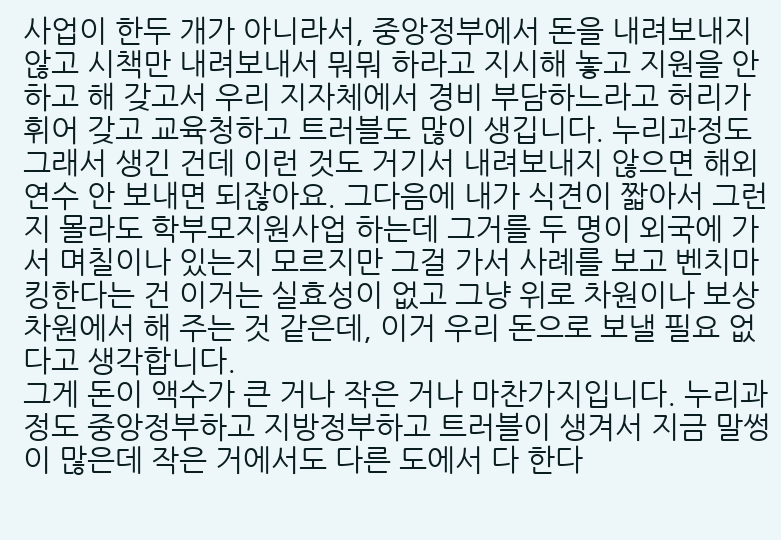사업이 한두 개가 아니라서, 중앙정부에서 돈을 내려보내지 않고 시책만 내려보내서 뭐뭐 하라고 지시해 놓고 지원을 안 하고 해 갖고서 우리 지자체에서 경비 부담하느라고 허리가 휘어 갖고 교육청하고 트러블도 많이 생깁니다. 누리과정도 그래서 생긴 건데 이런 것도 거기서 내려보내지 않으면 해외연수 안 보내면 되잖아요. 그다음에 내가 식견이 짧아서 그런지 몰라도 학부모지원사업 하는데 그거를 두 명이 외국에 가서 며칠이나 있는지 모르지만 그걸 가서 사례를 보고 벤치마킹한다는 건 이거는 실효성이 없고 그냥 위로 차원이나 보상 차원에서 해 주는 것 같은데, 이거 우리 돈으로 보낼 필요 없다고 생각합니다.
그게 돈이 액수가 큰 거나 작은 거나 마찬가지입니다. 누리과정도 중앙정부하고 지방정부하고 트러블이 생겨서 지금 말썽이 많은데 작은 거에서도 다른 도에서 다 한다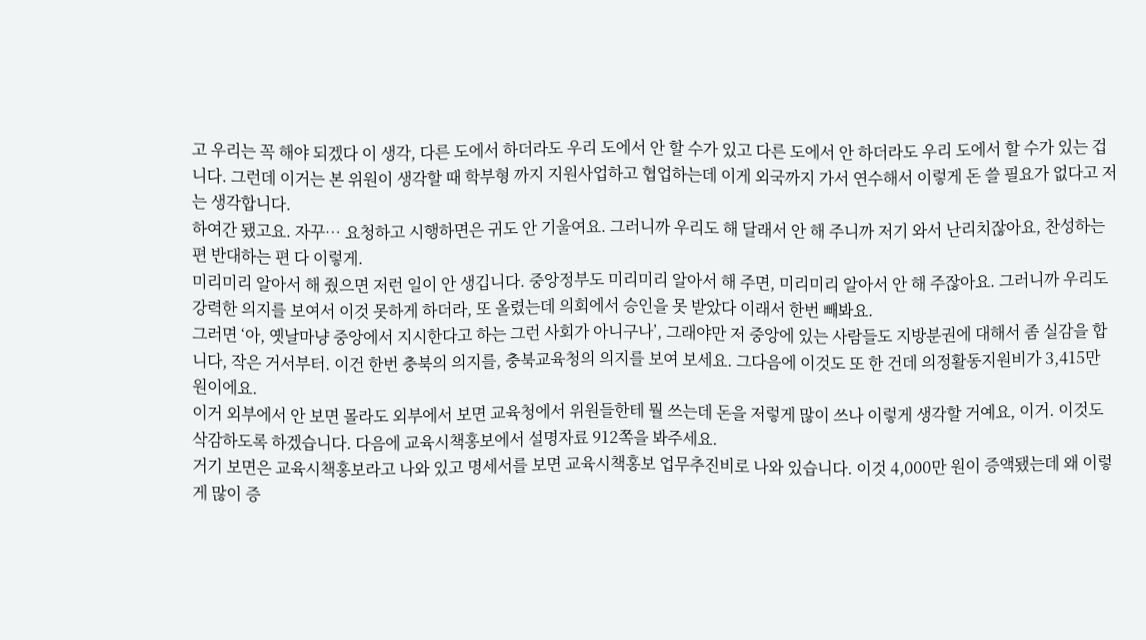고 우리는 꼭 해야 되겠다 이 생각, 다른 도에서 하더라도 우리 도에서 안 할 수가 있고 다른 도에서 안 하더라도 우리 도에서 할 수가 있는 겁니다. 그런데 이거는 본 위원이 생각할 때 학부형 까지 지원사업하고 협업하는데 이게 외국까지 가서 연수해서 이렇게 돈 쓸 필요가 없다고 저는 생각합니다.
하여간 됐고요. 자꾸… 요청하고 시행하면은 귀도 안 기울여요. 그러니까 우리도 해 달래서 안 해 주니까 저기 와서 난리치잖아요, 찬성하는 편 반대하는 편 다 이렇게.
미리미리 알아서 해 줬으면 저런 일이 안 생깁니다. 중앙정부도 미리미리 알아서 해 주면, 미리미리 알아서 안 해 주잖아요. 그러니까 우리도 강력한 의지를 보여서 이것 못하게 하더라, 또 올렸는데 의회에서 승인을 못 받았다 이래서 한번 빼봐요.
그러면 ‘아, 옛날마냥 중앙에서 지시한다고 하는 그런 사회가 아니구나’, 그래야만 저 중앙에 있는 사람들도 지방분권에 대해서 좀 실감을 합니다, 작은 거서부터. 이건 한번 충북의 의지를, 충북교육청의 의지를 보여 보세요. 그다음에 이것도 또 한 건데 의정활동지원비가 3,415만 원이에요.
이거 외부에서 안 보면 몰라도 외부에서 보면 교육청에서 위원들한테 뭘 쓰는데 돈을 저렇게 많이 쓰나 이렇게 생각할 거예요, 이거. 이것도 삭감하도록 하겠습니다. 다음에 교육시책홍보에서 설명자료 912쪽을 봐주세요.
거기 보면은 교육시책홍보라고 나와 있고 명세서를 보면 교육시책홍보 업무추진비로 나와 있습니다. 이것 4,000만 원이 증액됐는데 왜 이렇게 많이 증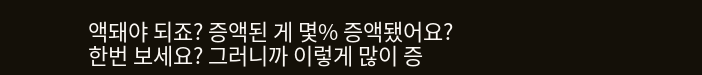액돼야 되죠? 증액된 게 몇% 증액됐어요?
한번 보세요? 그러니까 이렇게 많이 증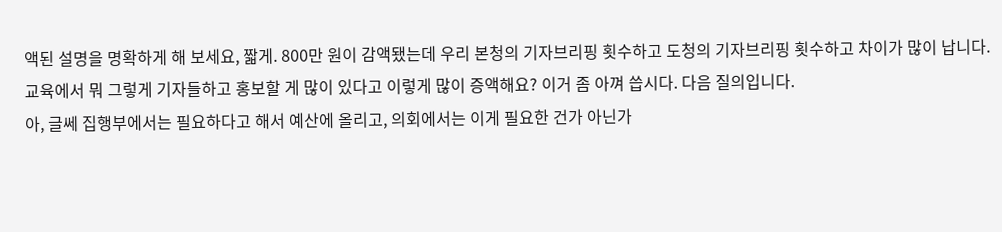액된 설명을 명확하게 해 보세요, 짧게. 800만 원이 감액됐는데 우리 본청의 기자브리핑 횟수하고 도청의 기자브리핑 횟수하고 차이가 많이 납니다.
교육에서 뭐 그렇게 기자들하고 홍보할 게 많이 있다고 이렇게 많이 증액해요? 이거 좀 아껴 씁시다. 다음 질의입니다.
아, 글쎄 집행부에서는 필요하다고 해서 예산에 올리고, 의회에서는 이게 필요한 건가 아닌가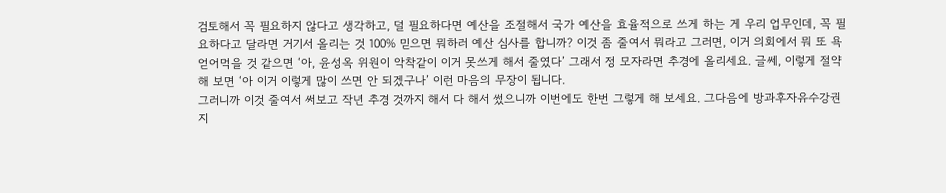검토해서 꼭 필요하지 않다고 생각하고, 덜 필요하다면 예산을 조절해서 국가 예산을 효율적으로 쓰게 하는 게 우리 업무인데, 꼭 필요하다고 달라면 거기서 올리는 것 100% 믿으면 뭐하러 예산 심사를 합니까? 이것 좀 줄여서 뭐라고 그러면, 이거 의회에서 뭐 또 욕 얻어먹을 것 같으면 ‘아, 윤성옥 위원이 악착같이 이거 못쓰게 해서 줄였다’ 그래서 정 모자라면 추경에 올리세요. 글쎄, 이렇게 절약해 보면 ‘아 이거 이렇게 많이 쓰면 안 되겠구나’ 이런 마음의 무장이 됩니다.
그러니까 이것 줄여서 써보고 작년 추경 것까지 해서 다 해서 썼으니까 이번에도 한번 그렇게 해 보세요. 그다음에 방과후자유수강권 지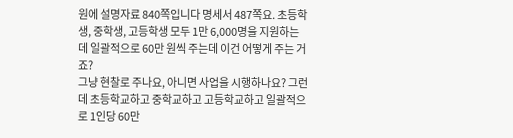원에 설명자료 840쪽입니다 명세서 487쪽요. 초등학생, 중학생, 고등학생 모두 1만 6,000명을 지원하는데 일괄적으로 60만 원씩 주는데 이건 어떻게 주는 거죠?
그냥 현찰로 주나요, 아니면 사업을 시행하나요? 그런데 초등학교하고 중학교하고 고등학교하고 일괄적으로 1인당 60만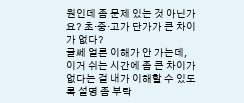원인데 좀 문제 있는 것 아닌가요? 초·중·고가 단가가 큰 차이가 없다?
글쎄 얼른 이해가 안 가는데, 이거 쉬는 시간에 좀 큰 차이가 없다는 걸 내가 이해할 수 있도록 설명 좀 부탁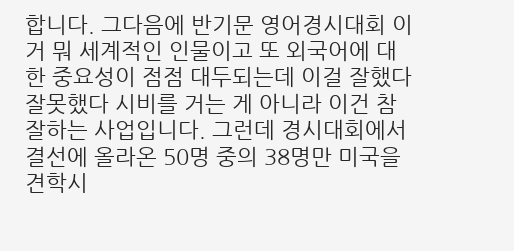합니다. 그다음에 반기문 영어경시대회 이거 뭐 세계적인 인물이고 또 외국어에 대한 중요성이 점점 대두되는데 이걸 잘했다 잘못했다 시비를 거는 게 아니라 이건 참 잘하는 사업입니다. 그런데 경시대회에서 결선에 올라온 50명 중의 38명만 미국을 견학시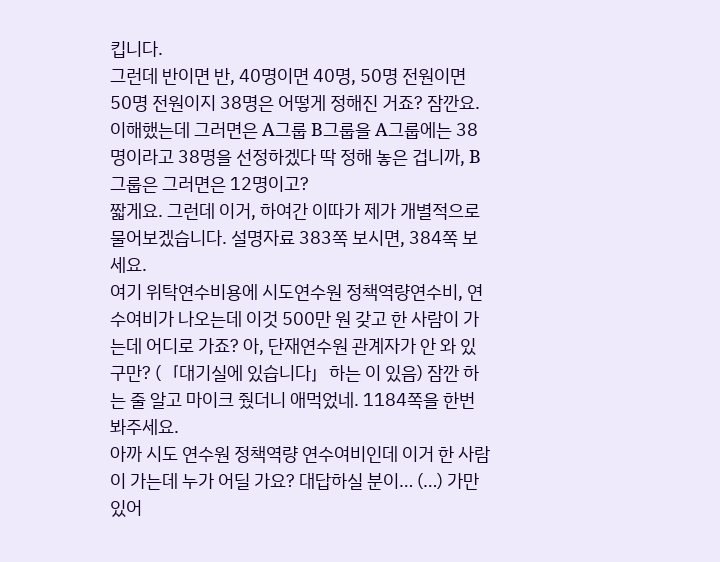킵니다.
그런데 반이면 반, 40명이면 40명, 50명 전원이면 50명 전원이지 38명은 어떻게 정해진 거죠? 잠깐요. 이해했는데 그러면은 A그룹 B그룹을 A그룹에는 38명이라고 38명을 선정하겠다 딱 정해 놓은 겁니까, B그룹은 그러면은 12명이고?
짧게요. 그런데 이거, 하여간 이따가 제가 개별적으로 물어보겠습니다. 설명자료 383쪽 보시면, 384쪽 보세요.
여기 위탁연수비용에 시도연수원 정책역량연수비, 연수여비가 나오는데 이것 500만 원 갖고 한 사람이 가는데 어디로 가죠? 아, 단재연수원 관계자가 안 와 있구만? (「대기실에 있습니다」하는 이 있음) 잠깐 하는 줄 알고 마이크 줬더니 애먹었네. 1184쪽을 한번 봐주세요.
아까 시도 연수원 정책역량 연수여비인데 이거 한 사람이 가는데 누가 어딜 가요? 대답하실 분이… (…) 가만있어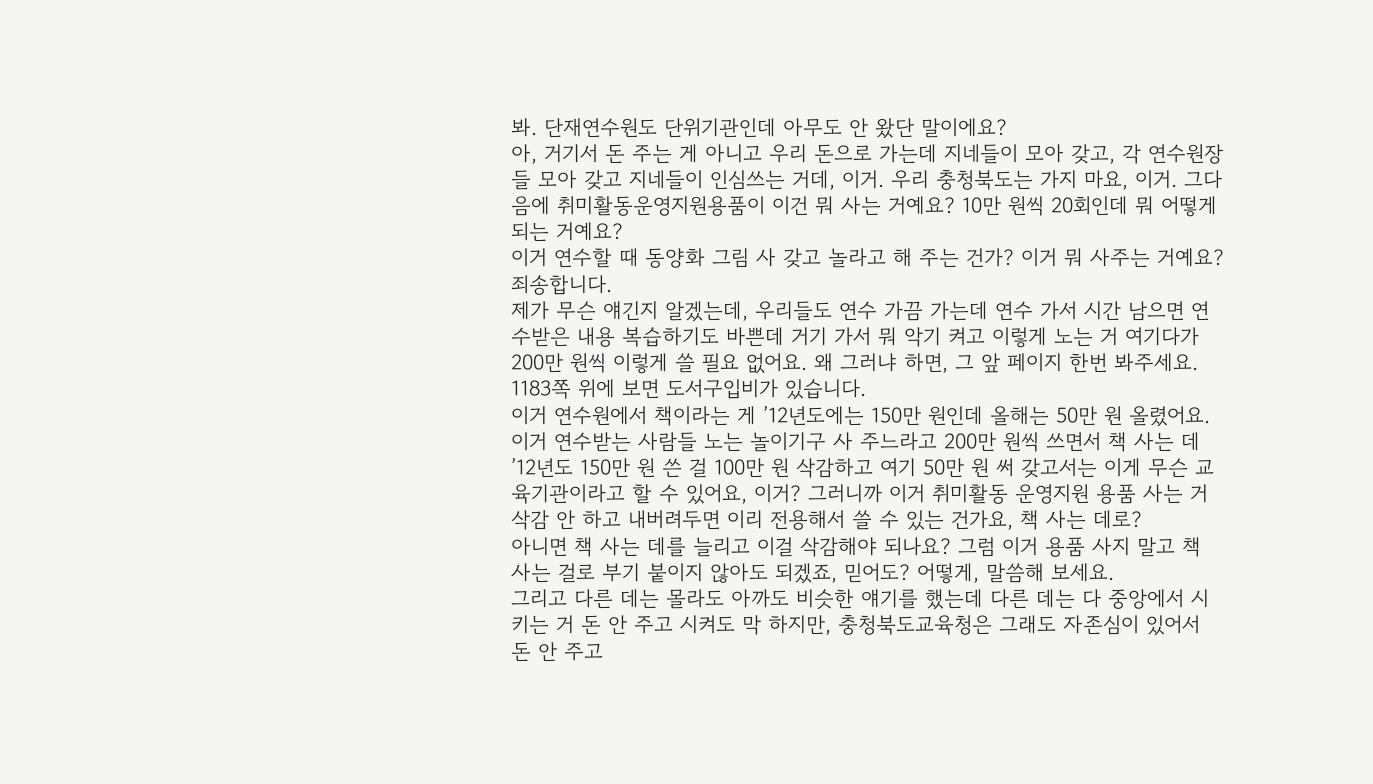봐. 단재연수원도 단위기관인데 아무도 안 왔단 말이에요?
아, 거기서 돈 주는 게 아니고 우리 돈으로 가는데 지네들이 모아 갖고, 각 연수원장들 모아 갖고 지네들이 인심쓰는 거데, 이거. 우리 충청북도는 가지 마요, 이거. 그다음에 취미활동운영지원용품이 이건 뭐 사는 거예요? 10만 원씩 20회인데 뭐 어떻게 되는 거예요?
이거 연수할 때 동양화 그림 사 갖고 놀라고 해 주는 건가? 이거 뭐 사주는 거예요? 죄송합니다.
제가 무슨 얘긴지 알겠는데, 우리들도 연수 가끔 가는데 연수 가서 시간 남으면 연수받은 내용 복습하기도 바쁜데 거기 가서 뭐 악기 켜고 이렇게 노는 거 여기다가 200만 원씩 이렇게 쓸 필요 없어요. 왜 그러냐 하면, 그 앞 페이지 한번 봐주세요. 1183쪽 위에 보면 도서구입비가 있습니다.
이거 연수원에서 책이라는 게 ’12년도에는 150만 원인데 올해는 50만 원 올렸어요. 이거 연수받는 사람들 노는 놀이기구 사 주느라고 200만 원씩 쓰면서 책 사는 데 ’12년도 150만 원 쓴 걸 100만 원 삭감하고 여기 50만 원 써 갖고서는 이게 무슨 교육기관이라고 할 수 있어요, 이거? 그러니까 이거 취미활동 운영지원 용품 사는 거 삭감 안 하고 내버려두면 이리 전용해서 쓸 수 있는 건가요, 책 사는 데로?
아니면 책 사는 데를 늘리고 이걸 삭감해야 되나요? 그럼 이거 용품 사지 말고 책 사는 걸로 부기 붙이지 않아도 되겠죠, 믿어도? 어떻게, 말씀해 보세요.
그리고 다른 데는 몰라도 아까도 비슷한 얘기를 했는데 다른 데는 다 중앙에서 시키는 거 돈 안 주고 시켜도 막 하지만, 충청북도교육청은 그래도 자존심이 있어서 돈 안 주고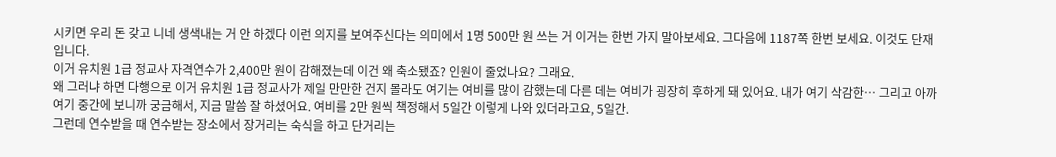시키면 우리 돈 갖고 니네 생색내는 거 안 하겠다 이런 의지를 보여주신다는 의미에서 1명 500만 원 쓰는 거 이거는 한번 가지 말아보세요. 그다음에 1187쪽 한번 보세요. 이것도 단재입니다.
이거 유치원 1급 정교사 자격연수가 2,400만 원이 감해졌는데 이건 왜 축소됐죠? 인원이 줄었나요? 그래요.
왜 그러냐 하면 다행으로 이거 유치원 1급 정교사가 제일 만만한 건지 몰라도 여기는 여비를 많이 감했는데 다른 데는 여비가 굉장히 후하게 돼 있어요. 내가 여기 삭감한… 그리고 아까 여기 중간에 보니까 궁금해서, 지금 말씀 잘 하셨어요. 여비를 2만 원씩 책정해서 5일간 이렇게 나와 있더라고요, 5일간.
그런데 연수받을 때 연수받는 장소에서 장거리는 숙식을 하고 단거리는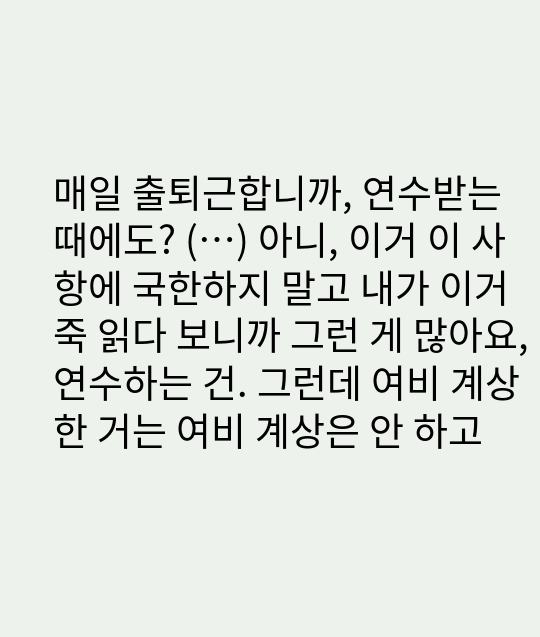매일 출퇴근합니까, 연수받는 때에도? (…) 아니, 이거 이 사항에 국한하지 말고 내가 이거 죽 읽다 보니까 그런 게 많아요, 연수하는 건. 그런데 여비 계상한 거는 여비 계상은 안 하고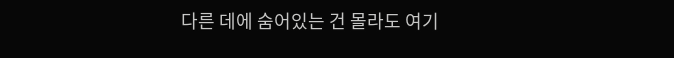다른 데에 숨어있는 건 몰라도 여기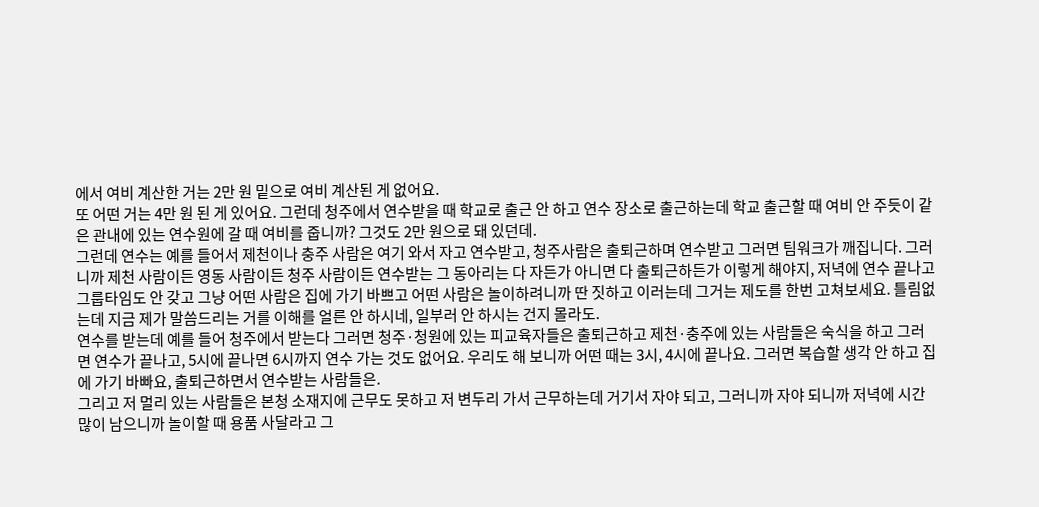에서 여비 계산한 거는 2만 원 밑으로 여비 계산된 게 없어요.
또 어떤 거는 4만 원 된 게 있어요. 그런데 청주에서 연수받을 때 학교로 출근 안 하고 연수 장소로 출근하는데 학교 출근할 때 여비 안 주듯이 같은 관내에 있는 연수원에 갈 때 여비를 줍니까? 그것도 2만 원으로 돼 있던데.
그런데 연수는 예를 들어서 제천이나 충주 사람은 여기 와서 자고 연수받고, 청주사람은 출퇴근하며 연수받고 그러면 팀워크가 깨집니다. 그러니까 제천 사람이든 영동 사람이든 청주 사람이든 연수받는 그 동아리는 다 자든가 아니면 다 출퇴근하든가 이렇게 해야지, 저녁에 연수 끝나고 그룹타임도 안 갖고 그냥 어떤 사람은 집에 가기 바쁘고 어떤 사람은 놀이하려니까 딴 짓하고 이러는데 그거는 제도를 한번 고쳐보세요. 틀림없는데 지금 제가 말씀드리는 거를 이해를 얼른 안 하시네, 일부러 안 하시는 건지 몰라도.
연수를 받는데 예를 들어 청주에서 받는다 그러면 청주·청원에 있는 피교육자들은 출퇴근하고 제천·충주에 있는 사람들은 숙식을 하고 그러면 연수가 끝나고, 5시에 끝나면 6시까지 연수 가는 것도 없어요. 우리도 해 보니까 어떤 때는 3시, 4시에 끝나요. 그러면 복습할 생각 안 하고 집에 가기 바빠요, 출퇴근하면서 연수받는 사람들은.
그리고 저 멀리 있는 사람들은 본청 소재지에 근무도 못하고 저 변두리 가서 근무하는데 거기서 자야 되고, 그러니까 자야 되니까 저녁에 시간 많이 남으니까 놀이할 때 용품 사달라고 그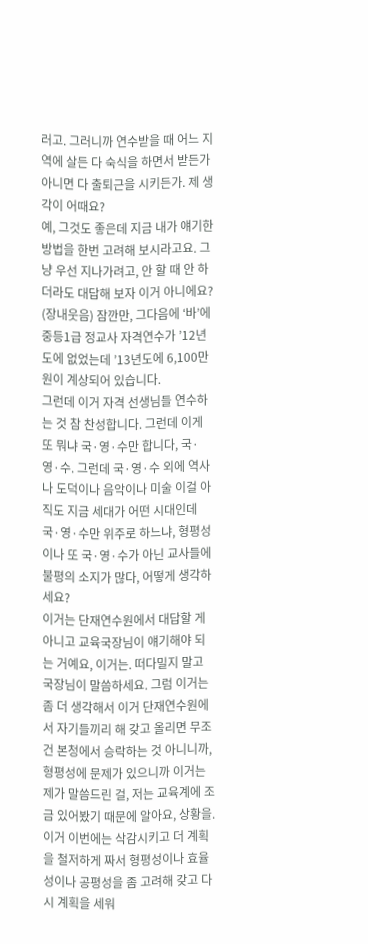러고. 그러니까 연수받을 때 어느 지역에 살든 다 숙식을 하면서 받든가 아니면 다 출퇴근을 시키든가. 제 생각이 어때요?
예, 그것도 좋은데 지금 내가 얘기한 방법을 한번 고려해 보시라고요. 그냥 우선 지나가려고, 안 할 때 안 하더라도 대답해 보자 이거 아니에요? (장내웃음) 잠깐만, 그다음에 ‘바’에 중등1급 정교사 자격연수가 ’12년도에 없었는데 ’13년도에 6,100만 원이 계상되어 있습니다.
그런데 이거 자격 선생님들 연수하는 것 참 찬성합니다. 그런데 이게 또 뭐냐 국·영·수만 합니다, 국·영·수. 그런데 국·영·수 외에 역사나 도덕이나 음악이나 미술 이걸 아직도 지금 세대가 어떤 시대인데 국·영·수만 위주로 하느냐, 형평성이나 또 국·영·수가 아닌 교사들에 불평의 소지가 많다, 어떻게 생각하세요?
이거는 단재연수원에서 대답할 게 아니고 교육국장님이 얘기해야 되는 거예요, 이거는. 떠다밀지 말고 국장님이 말씀하세요. 그럼 이거는 좀 더 생각해서 이거 단재연수원에서 자기들끼리 해 갖고 올리면 무조건 본청에서 승락하는 것 아니니까, 형평성에 문제가 있으니까 이거는 제가 말씀드린 걸, 저는 교육계에 조금 있어봤기 때문에 알아요, 상황을.
이거 이번에는 삭감시키고 더 계획을 철저하게 짜서 형평성이나 효율성이나 공평성을 좀 고려해 갖고 다시 계획을 세워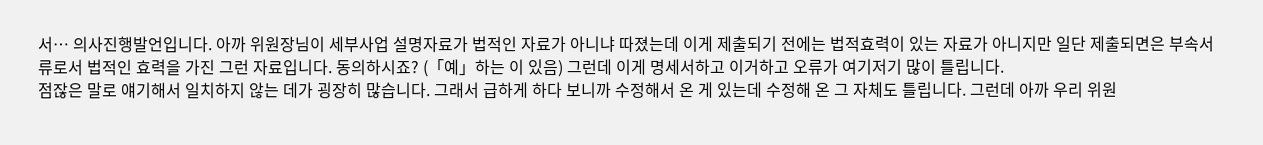서… 의사진행발언입니다. 아까 위원장님이 세부사업 설명자료가 법적인 자료가 아니냐 따졌는데 이게 제출되기 전에는 법적효력이 있는 자료가 아니지만 일단 제출되면은 부속서류로서 법적인 효력을 가진 그런 자료입니다. 동의하시죠? (「예」하는 이 있음) 그런데 이게 명세서하고 이거하고 오류가 여기저기 많이 틀립니다.
점잖은 말로 얘기해서 일치하지 않는 데가 굉장히 많습니다. 그래서 급하게 하다 보니까 수정해서 온 게 있는데 수정해 온 그 자체도 틀립니다. 그런데 아까 우리 위원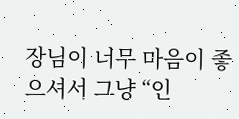장님이 너무 마음이 좋으셔서 그냥 “인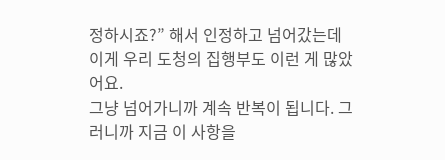정하시죠?” 해서 인정하고 넘어갔는데 이게 우리 도청의 집행부도 이런 게 많았어요.
그냥 넘어가니까 계속 반복이 됩니다. 그러니까 지금 이 사항을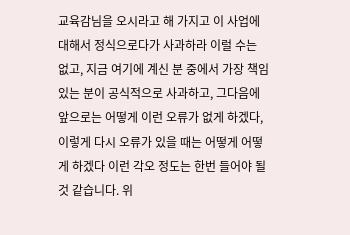교육감님을 오시라고 해 가지고 이 사업에 대해서 정식으로다가 사과하라 이럴 수는 없고, 지금 여기에 계신 분 중에서 가장 책임 있는 분이 공식적으로 사과하고, 그다음에 앞으로는 어떻게 이런 오류가 없게 하겠다, 이렇게 다시 오류가 있을 때는 어떻게 어떻게 하겠다 이런 각오 정도는 한번 들어야 될 것 같습니다. 위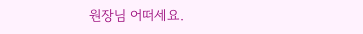원장님 어떠세요.